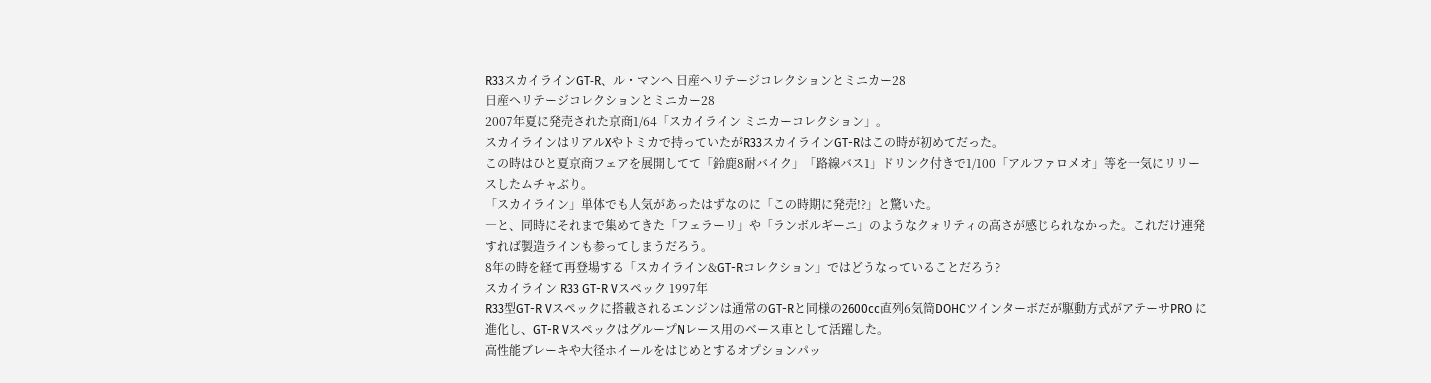R33スカイラインGT‐R、ル・マンへ 日産ヘリテージコレクションとミニカー28
日産ヘリテージコレクションとミニカー28
2007年夏に発売された京商1/64「スカイライン ミニカーコレクション」。
スカイラインはリアルXやトミカで持っていたがR33スカイラインGT-Rはこの時が初めてだった。
この時はひと夏京商フェアを展開してて「鈴鹿8耐バイク」「路線バス1」ドリンク付きで1/100「アルファロメオ」等を一気にリリースしたムチャぶり。
「スカイライン」単体でも人気があったはずなのに「この時期に発売!?」と驚いた。
―と、同時にそれまで集めてきた「フェラーリ」や「ランボルギーニ」のようなクォリティの高さが感じられなかった。これだけ連発すれば製造ラインも参ってしまうだろう。
8年の時を経て再登場する「スカイライン&GT-Rコレクション」ではどうなっていることだろう?
スカイライン R33 GT-R Vスペック 1997年
R33型GT-R Vスペックに搭載されるエンジンは通常のGT-Rと同様の2600cc直列6気筒DOHCツインターボだが駆動方式がアテーサPRO に進化し、GT-R VスペックはグループNレース用のベース車として活躍した。
高性能ブレーキや大径ホイールをはじめとするオプションパッ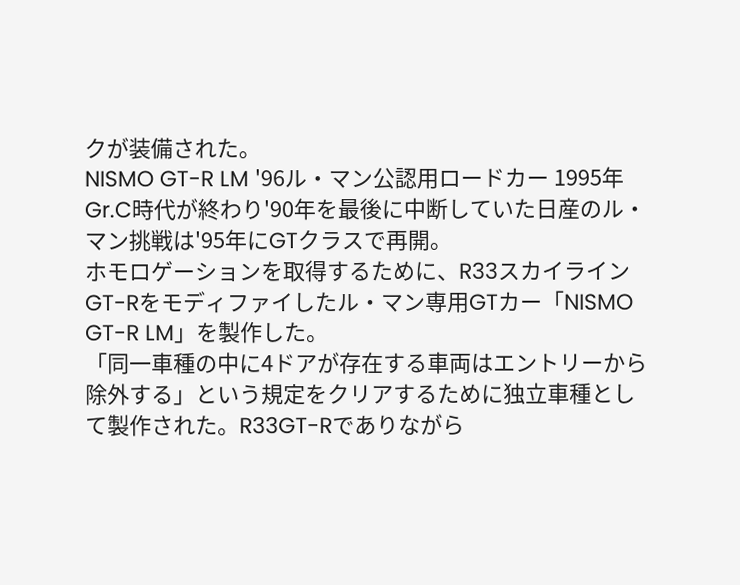クが装備された。
NISMO GT-R LM '96ル・マン公認用ロードカー 1995年
Gr.C時代が終わり'90年を最後に中断していた日産のル・マン挑戦は'95年にGTクラスで再開。
ホモロゲーションを取得するために、R33スカイラインGT-Rをモディファイしたル・マン専用GTカー「NISMO GT-R LM」を製作した。
「同一車種の中に4ドアが存在する車両はエントリーから除外する」という規定をクリアするために独立車種として製作された。R33GT-Rでありながら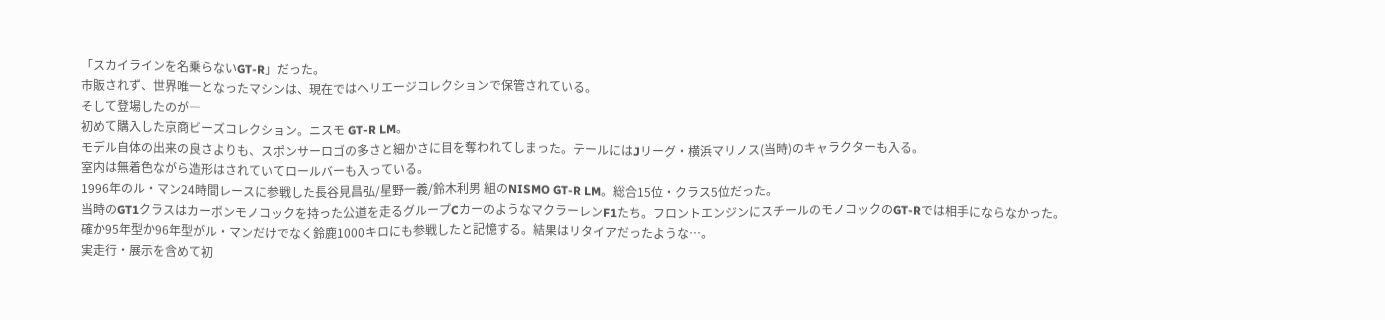「スカイラインを名乗らないGT-R」だった。
市販されず、世界唯一となったマシンは、現在ではヘリエージコレクションで保管されている。
そして登場したのが―
初めて購入した京商ビーズコレクション。ニスモ GT-R LM。
モデル自体の出来の良さよりも、スポンサーロゴの多さと細かさに目を奪われてしまった。テールにはJリーグ・横浜マリノス(当時)のキャラクターも入る。
室内は無着色ながら造形はされていてロールバーも入っている。
1996年のル・マン24時間レースに参戦した長谷見昌弘/星野一義/鈴木利男 組のNISMO GT-R LM。総合15位・クラス5位だった。
当時のGT1クラスはカーボンモノコックを持った公道を走るグループCカーのようなマクラーレンF1たち。フロントエンジンにスチールのモノコックのGT-Rでは相手にならなかった。
確か95年型か96年型がル・マンだけでなく鈴鹿1000キロにも参戦したと記憶する。結果はリタイアだったような…。
実走行・展示を含めて初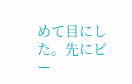めて目にした。先にビー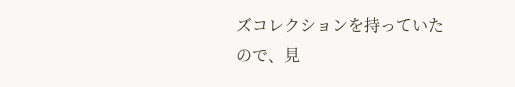ズコレクションを持っていたので、見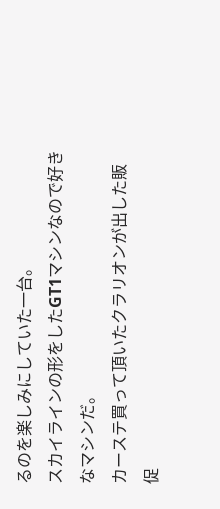るのを楽しみにしていた一台。
スカイラインの形をしたGT1マシンなので好きなマシンだ。
カーステ買って頂いたクラリオンが出した販促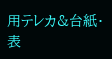用テレカ&台紙・表